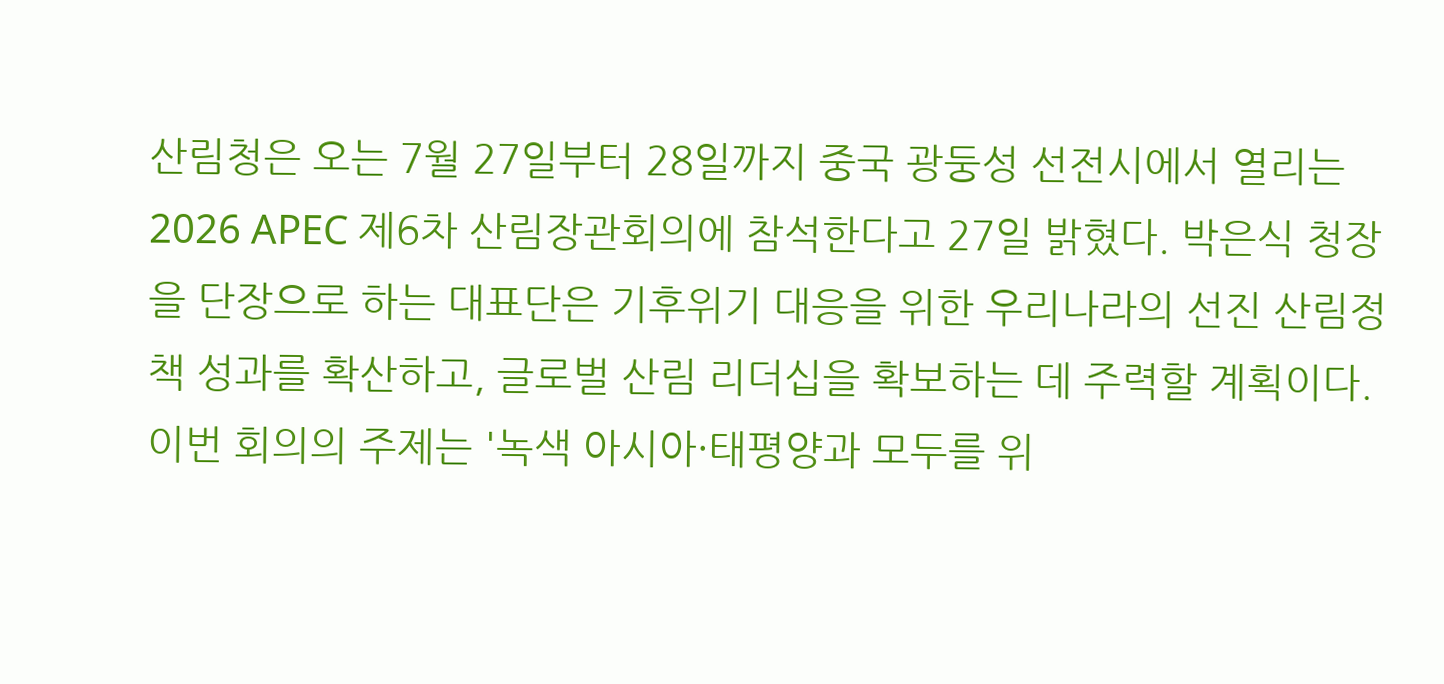산림청은 오는 7월 27일부터 28일까지 중국 광둥성 선전시에서 열리는 2026 APEC 제6차 산림장관회의에 참석한다고 27일 밝혔다. 박은식 청장을 단장으로 하는 대표단은 기후위기 대응을 위한 우리나라의 선진 산림정책 성과를 확산하고, 글로벌 산림 리더십을 확보하는 데 주력할 계획이다.
이번 회의의 주제는 '녹색 아시아·태평양과 모두를 위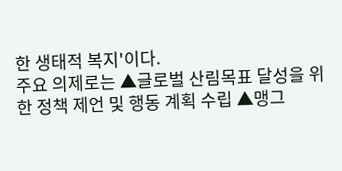한 생태적 복지'이다.
주요 의제로는 ▲글로벌 산림목표 달성을 위한 정책 제언 및 행동 계획 수립 ▲맹그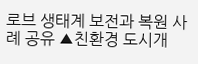로브 생태계 보전과 복원 사례 공유 ▲친환경 도시개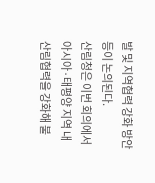발 및 지역협력 강화 방안 등이 논의된다.
산림청은 이번 회의에서 아시아·태평양 지역 내 산림협력을 강화해 불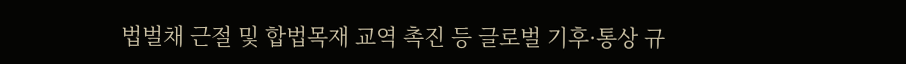법벌채 근절 및 합법목재 교역 촉진 등 글로벌 기후·통상 규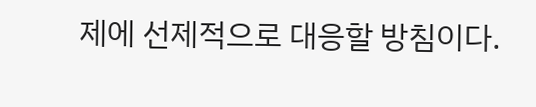제에 선제적으로 대응할 방침이다.